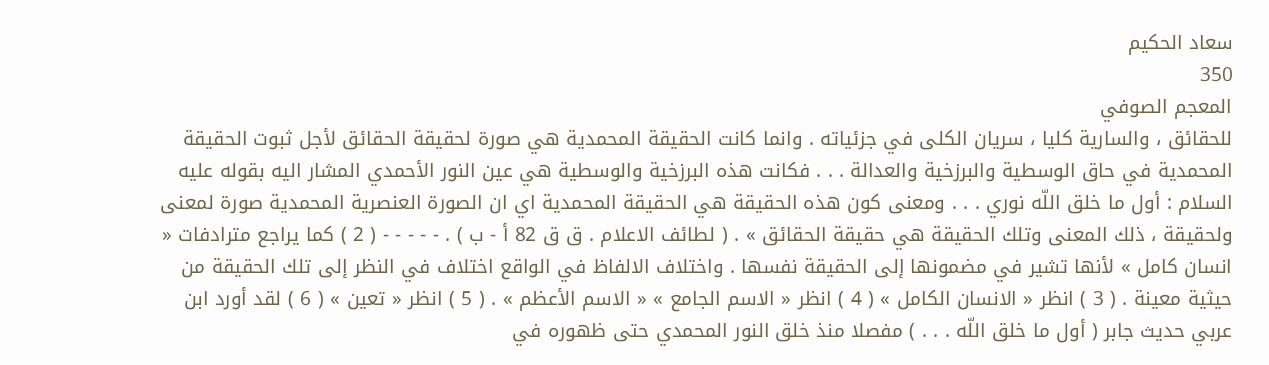سعاد الحكيم
350
المعجم الصوفي
للحقائق ، والسارية كليا ، سريان الكلى في جزئياته . وانما كانت الحقيقة المحمدية هي صورة لحقيقة الحقائق لأجل ثبوت الحقيقة المحمدية في حاق الوسطية والبرزخية والعدالة . . . فكانت هذه البرزخية والوسطية هي عين النور الأحمدي المشار اليه بقوله عليه السلام : أول ما خلق اللّه نوري . . . ومعنى كون هذه الحقيقة هي الحقيقة المحمدية اي ان الصورة العنصرية المحمدية صورة لمعنى ولحقيقة ، ذلك المعنى وتلك الحقيقة هي حقيقة الحقائق » . ( لطائف الاعلام . ق ق 82 أ - ب ) . - - - - - ( 2 ) كما يراجع مترادفات « انسان كامل » لأنها تشير في مضمونها إلى الحقيقة نفسها . واختلاف الالفاظ في الواقع اختلاف في النظر إلى تلك الحقيقة من حيثية معينة . ( 3 ) انظر « الانسان الكامل » ( 4 ) انظر « الاسم الجامع » « الاسم الأعظم » . ( 5 ) انظر « تعين » ( 6 ) لقد أورد ابن عربي حديث جابر ( أول ما خلق اللّه . . . ) مفصلا منذ خلق النور المحمدي حتى ظهوره في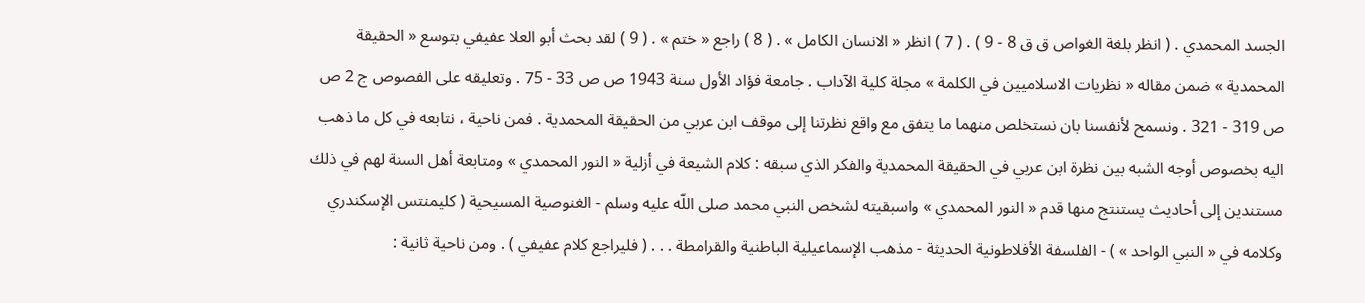الجسد المحمدي . ( انظر بلغة الغواص ق ق 8 - 9 ) . ( 7 ) انظر « الانسان الكامل » . ( 8 ) راجع « ختم » . ( 9 ) لقد بحث أبو العلا عفيفي بتوسع « الحقيقة المحمدية » ضمن مقاله « نظريات الاسلاميين في الكلمة » مجلة كلية الآداب . جامعة فؤاد الأول سنة 1943 ص ص 33 - 75 . وتعليقه على الفصوص ج 2 ص ص 319 - 321 . ونسمح لأنفسنا بان نستخلص منهما ما يتفق مع واقع نظرتنا إلى موقف ابن عربي من الحقيقة المحمدية . فمن ناحية ، نتابعه في كل ما ذهب اليه بخصوص أوجه الشبه بين نظرة ابن عربي في الحقيقة المحمدية والفكر الذي سبقه : كلام الشيعة في أزلية « النور المحمدي » ومتابعة أهل السنة لهم في ذلك مستندين إلى أحاديث يستنتج منها قدم « النور المحمدي » واسبقيته لشخص النبي محمد صلى اللّه عليه وسلم - الغنوصية المسيحية ( كليمنتس الإسكندري وكلامه في « النبي الواحد » ) - الفلسفة الأفلاطونية الحديثة - مذهب الإسماعيلية الباطنية والقرامطة . . . ( فليراجع كلام عفيفي ) . ومن ناحية ثانية :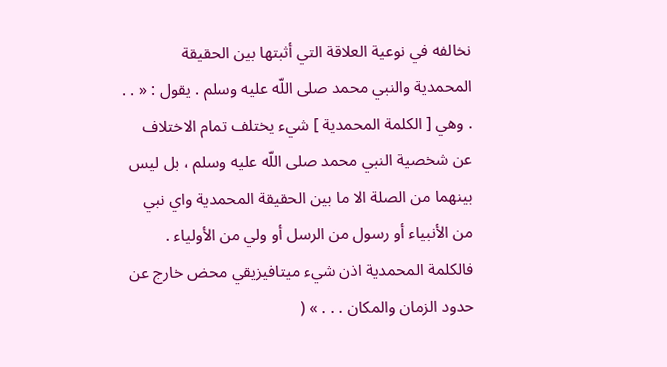نخالفه في نوعية العلاقة التي أثبتها بين الحقيقة المحمدية والنبي محمد صلى اللّه عليه وسلم . يقول : « . . . وهي [ الكلمة المحمدية ] شيء يختلف تمام الاختلاف عن شخصية النبي محمد صلى اللّه عليه وسلم ، بل ليس بينهما من الصلة الا ما بين الحقيقة المحمدية واي نبي من الأنبياء أو رسول من الرسل أو ولي من الأولياء . فالكلمة المحمدية اذن شيء ميتافيزيقي محض خارج عن حدود الزمان والمكان . . . » (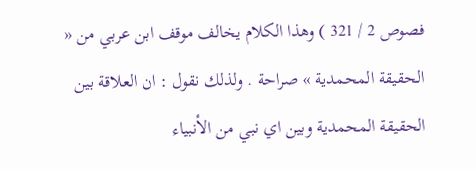فصوص 2 / 321 ) وهذا الكلام يخالف موقف ابن عربي من « الحقيقة المحمدية » صراحة . ولذلك نقول : ان العلاقة بين الحقيقة المحمدية وبين اي نبي من الأنبياء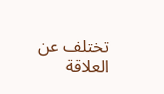تختلف عن العلاقة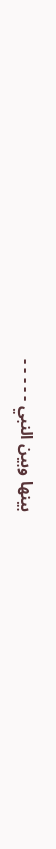بينها وبين النبي - - - - -